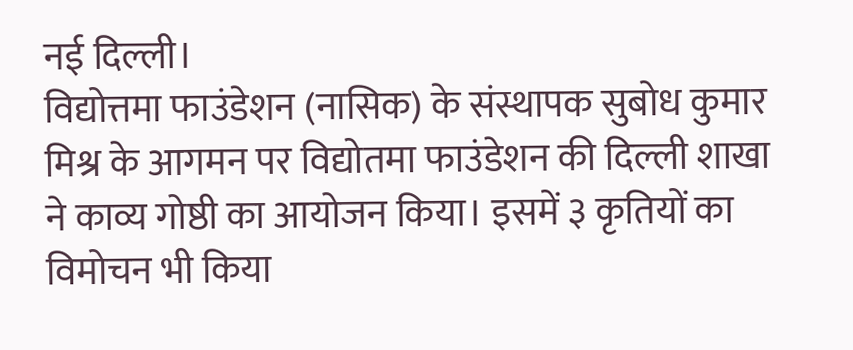नई दिल्ली।
विद्योत्तमा फाउंडेशन (नासिक) के संस्थापक सुबोध कुमार मिश्र के आगमन पर विद्योतमा फाउंडेशन की दिल्ली शाखा ने काव्य गोष्ठी का आयोजन किया। इसमें ३ कृतियों का विमोचन भी किया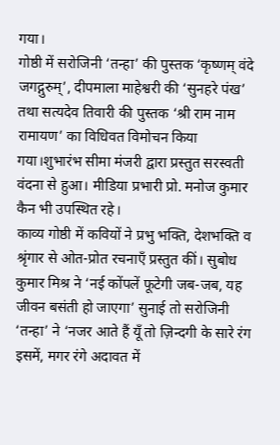गया।
गोष्ठी में सरोजिनी ‘तन्हा’ की पुस्तक ‘कृष्णम् वंदे जगद्गुरुम्’, दीपमाला माहेश्वरी की ‘सुनहरे पंख’ तथा सत्यदेव तिवारी की पुस्तक ‘श्री राम नाम रामायण’ का विधिवत विमोचन किया गया।शुभारंभ सीमा मंजरी द्वारा प्रस्तुत सरस्वती वंदना से हुआ। मीडिया प्रभारी प्रो. मनोज कुमार कैन भी उपस्थित रहे।
काव्य गोष्ठी में कवियों ने प्रभु भक्ति, देशभक्ति व श्रृंगार से ओत-प्रोत रचनाएँ प्रस्तुत कीं। सुबोध कुमार मिश्र ने ‘नई कोंपलें फूटेगी जब-जब, यह जीवन बसंती हो जाएगा’ सुनाई तो सरोजिनी ‘तन्हा’ ने ‘नजर आते हैं यूँ तो ज़िन्दगी के सारे रंग इसमें, मगर रंगे अदावत में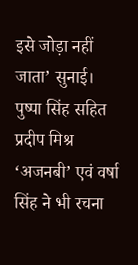इसे जोड़ा नहीं जाता’ सुनाई। पुष्पा सिंह सहित प्रदीप मिश्र ‘अजनबी’ एवं वर्षा सिंह ने भी रचना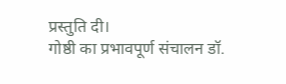प्रस्तुति दी।
गोष्ठी का प्रभावपूर्ण संचालन डॉ.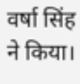वर्षा सिंह ने किया।